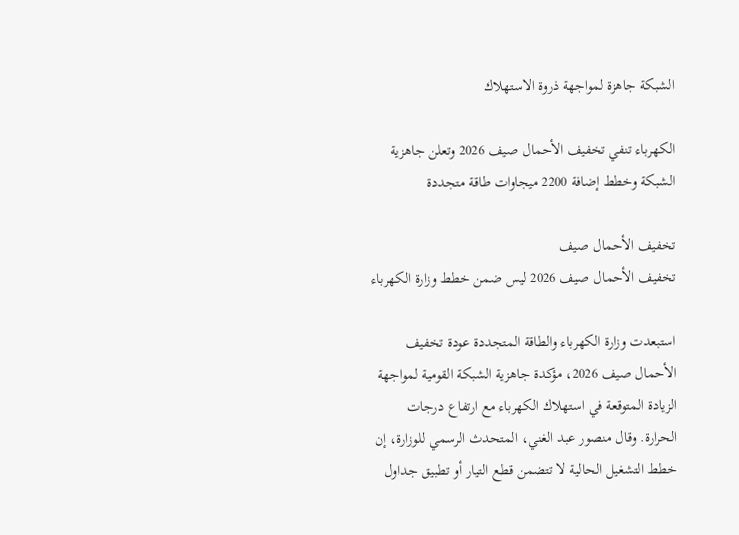الشبكة جاهزة لمواجهة ذروة الاستهلاك

الكهرباء تنفي تخفيف الأحمال صيف 2026 وتعلن جاهزية الشبكة وخطط إضافة 2200 ميجاوات طاقة متجددة

تخفيف الأحمال صيف
تخفيف الأحمال صيف 2026 ليس ضمن خطط وزارة الكهرباء

استبعدت وزارة الكهرباء والطاقة المتجددة عودة تخفيف الأحمال صيف 2026، مؤكدة جاهزية الشبكة القومية لمواجهة الزيادة المتوقعة في استهلاك الكهرباء مع ارتفاع درجات الحرارة. وقال منصور عبد الغني، المتحدث الرسمي للوزارة، إن خطط التشغيل الحالية لا تتضمن قطع التيار أو تطبيق جداول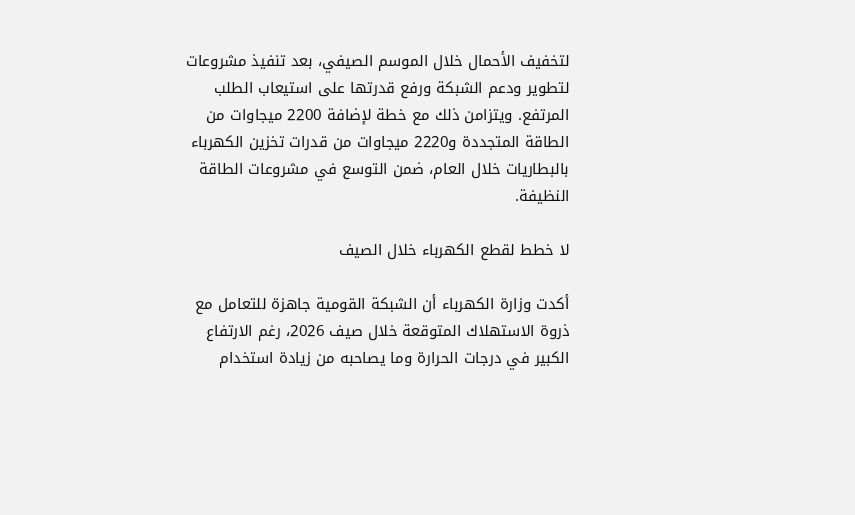لتخفيف الأحمال خلال الموسم الصيفي، بعد تنفيذ مشروعات لتطوير ودعم الشبكة ورفع قدرتها على استيعاب الطلب المرتفع. ويتزامن ذلك مع خطة لإضافة 2200 ميجاوات من الطاقة المتجددة و2220 ميجاوات من قدرات تخزين الكهرباء بالبطاريات خلال العام، ضمن التوسع في مشروعات الطاقة النظيفة.

لا خطط لقطع الكهرباء خلال الصيف

أكدت وزارة الكهرباء أن الشبكة القومية جاهزة للتعامل مع ذروة الاستهلاك المتوقعة خلال صيف 2026، رغم الارتفاع الكبير في درجات الحرارة وما يصاحبه من زيادة استخدام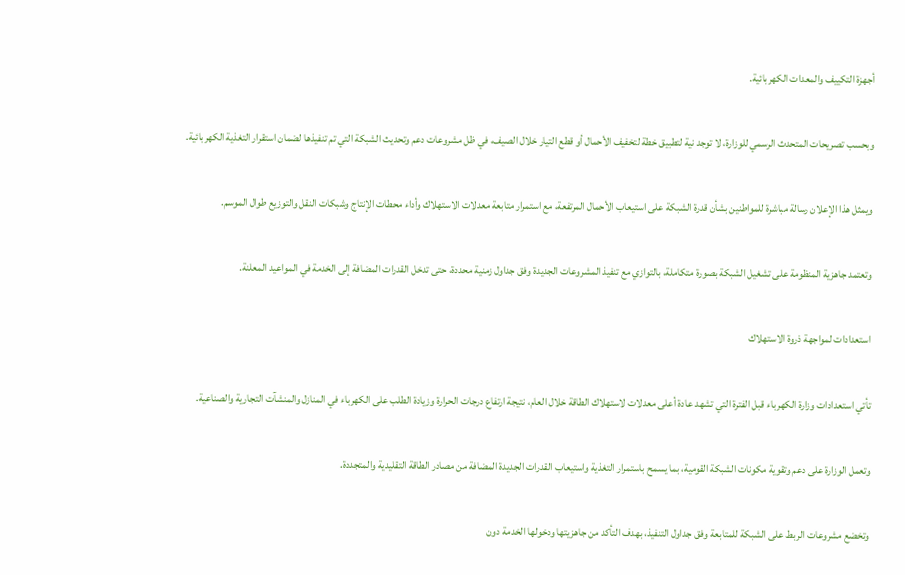أجهزة التكييف والمعدات الكهربائية.

وبحسب تصريحات المتحدث الرسمي للوزارة، لا توجد نية لتطبيق خطة لتخفيف الأحمال أو قطع التيار خلال الصيف، في ظل مشروعات دعم وتحديث الشبكة التي تم تنفيذها لضمان استقرار التغذية الكهربائية.

ويمثل هذا الإعلان رسالة مباشرة للمواطنين بشأن قدرة الشبكة على استيعاب الأحمال المرتفعة، مع استمرار متابعة معدلات الاستهلاك وأداء محطات الإنتاج وشبكات النقل والتوزيع طوال الموسم.

وتعتمد جاهزية المنظومة على تشغيل الشبكة بصورة متكاملة، بالتوازي مع تنفيذ المشروعات الجديدة وفق جداول زمنية محددة، حتى تدخل القدرات المضافة إلى الخدمة في المواعيد المعلنة.

استعدادات لمواجهة ذروة الاستهلاك

تأتي استعدادات وزارة الكهرباء قبل الفترة التي تشهد عادة أعلى معدلات لاستهلاك الطاقة خلال العام، نتيجة ارتفاع درجات الحرارة وزيادة الطلب على الكهرباء في المنازل والمنشآت التجارية والصناعية.

وتعمل الوزارة على دعم وتقوية مكونات الشبكة القومية، بما يسمح باستمرار التغذية واستيعاب القدرات الجديدة المضافة من مصادر الطاقة التقليدية والمتجددة.

وتخضع مشروعات الربط على الشبكة للمتابعة وفق جداول التنفيذ، بهدف التأكد من جاهزيتها ودخولها الخدمة دون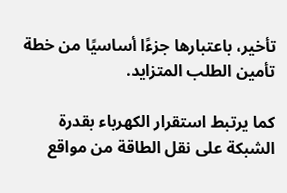تأخير، باعتبارها جزءًا أساسيًا من خطة تأمين الطلب المتزايد.

كما يرتبط استقرار الكهرباء بقدرة الشبكة على نقل الطاقة من مواقع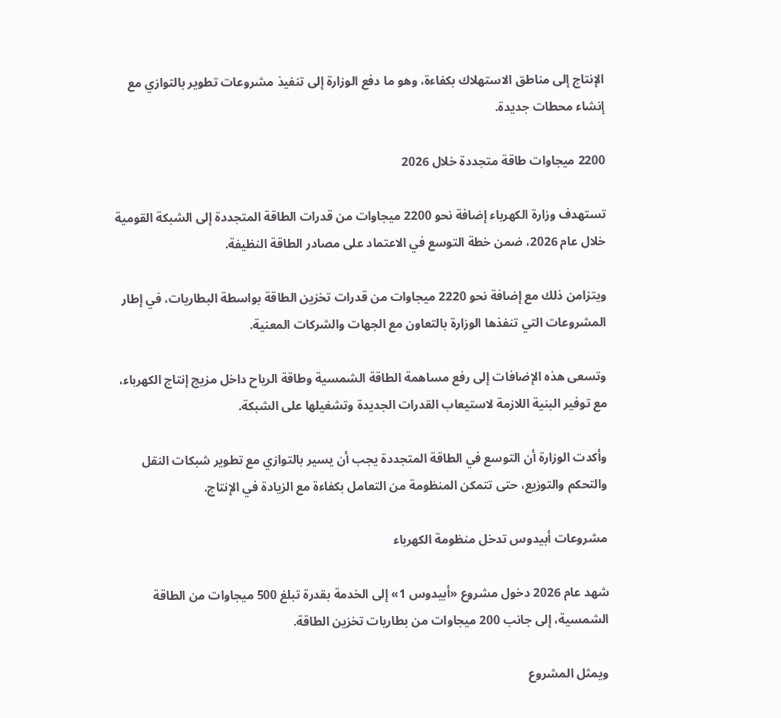الإنتاج إلى مناطق الاستهلاك بكفاءة، وهو ما دفع الوزارة إلى تنفيذ مشروعات تطوير بالتوازي مع إنشاء محطات جديدة.

2200 ميجاوات طاقة متجددة خلال 2026

تستهدف وزارة الكهرباء إضافة نحو 2200 ميجاوات من قدرات الطاقة المتجددة إلى الشبكة القومية خلال عام 2026، ضمن خطة التوسع في الاعتماد على مصادر الطاقة النظيفة.

ويتزامن ذلك مع إضافة نحو 2220 ميجاوات من قدرات تخزين الطاقة بواسطة البطاريات، في إطار المشروعات التي تنفذها الوزارة بالتعاون مع الجهات والشركات المعنية.

وتسعى هذه الإضافات إلى رفع مساهمة الطاقة الشمسية وطاقة الرياح داخل مزيج إنتاج الكهرباء، مع توفير البنية اللازمة لاستيعاب القدرات الجديدة وتشغيلها على الشبكة.

وأكدت الوزارة أن التوسع في الطاقة المتجددة يجب أن يسير بالتوازي مع تطوير شبكات النقل والتحكم والتوزيع، حتى تتمكن المنظومة من التعامل بكفاءة مع الزيادة في الإنتاج.

مشروعات أبيدوس تدخل منظومة الكهرباء

شهد عام 2026 دخول مشروع «أبيدوس 1» إلى الخدمة بقدرة تبلغ 500 ميجاوات من الطاقة الشمسية، إلى جانب 200 ميجاوات من بطاريات تخزين الطاقة.

ويمثل المشروع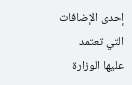إحدى الإضافات التي تعتمد عليها الوزارة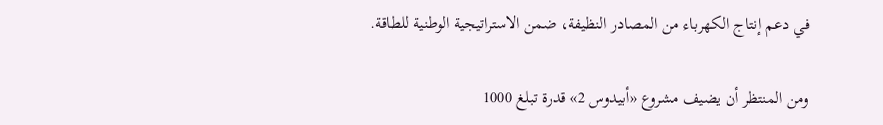في دعم إنتاج الكهرباء من المصادر النظيفة، ضمن الاستراتيجية الوطنية للطاقة.

ومن المنتظر أن يضيف مشروع «أبيدوس 2» قدرة تبلغ 1000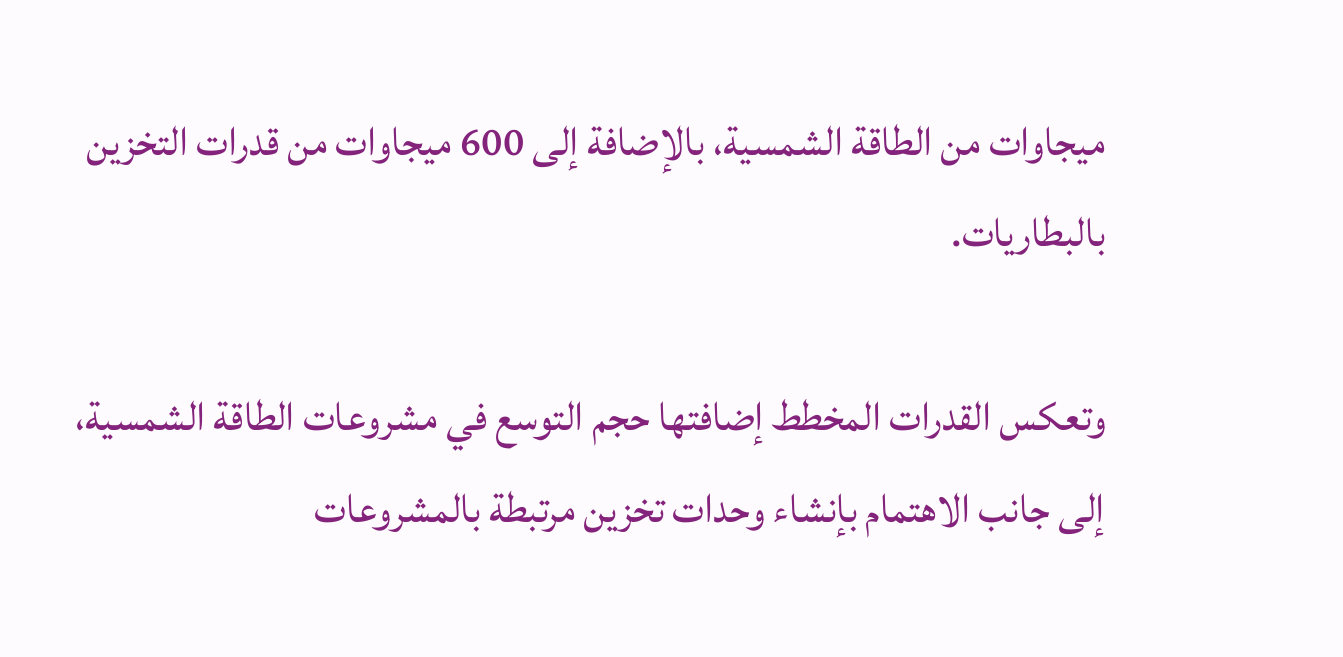ميجاوات من الطاقة الشمسية، بالإضافة إلى 600 ميجاوات من قدرات التخزين بالبطاريات.

وتعكس القدرات المخطط إضافتها حجم التوسع في مشروعات الطاقة الشمسية، إلى جانب الاهتمام بإنشاء وحدات تخزين مرتبطة بالمشروعات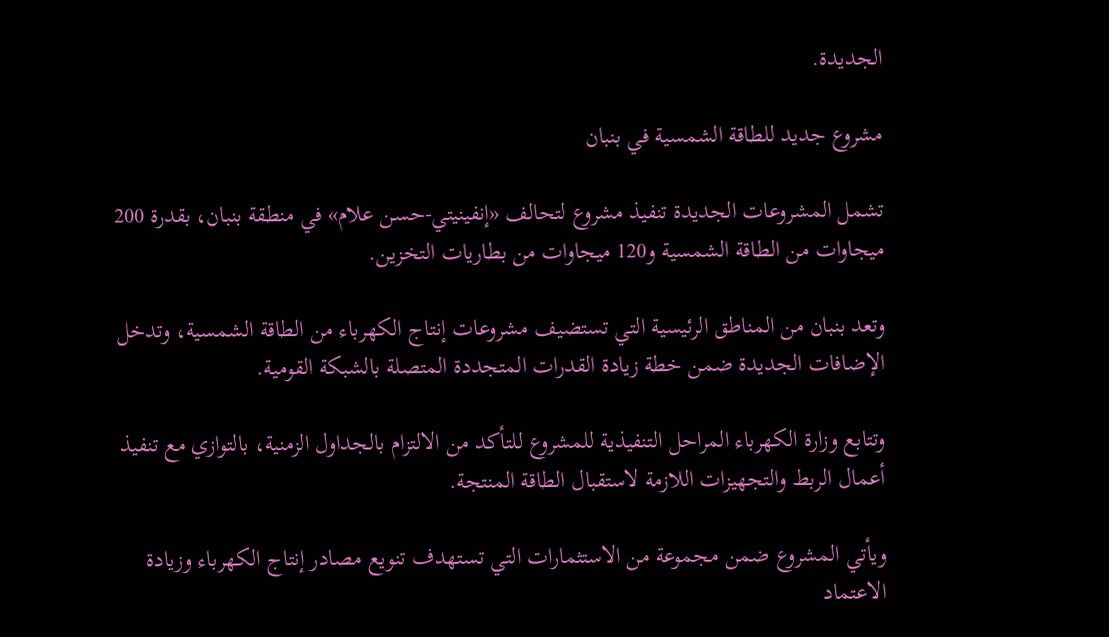الجديدة.

مشروع جديد للطاقة الشمسية في بنبان

تشمل المشروعات الجديدة تنفيذ مشروع لتحالف «إنفينيتي-حسن علام» في منطقة بنبان، بقدرة 200 ميجاوات من الطاقة الشمسية و120 ميجاوات من بطاريات التخزين.

وتعد بنبان من المناطق الرئيسية التي تستضيف مشروعات إنتاج الكهرباء من الطاقة الشمسية، وتدخل الإضافات الجديدة ضمن خطة زيادة القدرات المتجددة المتصلة بالشبكة القومية.

وتتابع وزارة الكهرباء المراحل التنفيذية للمشروع للتأكد من الالتزام بالجداول الزمنية، بالتوازي مع تنفيذ أعمال الربط والتجهيزات اللازمة لاستقبال الطاقة المنتجة.

ويأتي المشروع ضمن مجموعة من الاستثمارات التي تستهدف تنويع مصادر إنتاج الكهرباء وزيادة الاعتماد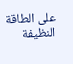على الطاقة النظيفة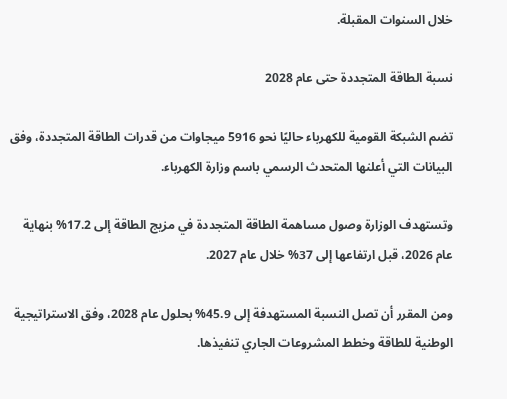خلال السنوات المقبلة.

نسبة الطاقة المتجددة حتى عام 2028

تضم الشبكة القومية للكهرباء حاليًا نحو 5916 ميجاوات من قدرات الطاقة المتجددة، وفق البيانات التي أعلنها المتحدث الرسمي باسم وزارة الكهرباء.

وتستهدف الوزارة وصول مساهمة الطاقة المتجددة في مزيج الطاقة إلى 17.2% بنهاية عام 2026، قبل ارتفاعها إلى 37% خلال عام 2027.

ومن المقرر أن تصل النسبة المستهدفة إلى 45.9% بحلول عام 2028، وفق الاستراتيجية الوطنية للطاقة وخطط المشروعات الجاري تنفيذها.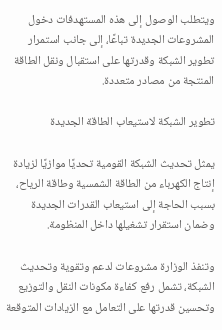ويتطلب الوصول إلى هذه المستهدفات دخول المشروعات الجديدة تباعًا، إلى جانب استمرار تطوير الشبكة وقدرتها على استقبال ونقل الطاقة المنتجة من مصادر متعددة.

تطوير الشبكة لاستيعاب الطاقة الجديدة

يمثل تحديث الشبكة القومية تحديًا موازيًا لزيادة إنتاج الكهرباء من الطاقة الشمسية وطاقة الرياح، بسبب الحاجة إلى استيعاب القدرات الجديدة وضمان استقرار تشغيلها داخل المنظومة.

وتنفذ الوزارة مشروعات لدعم وتقوية وتحديث الشبكة، تشمل رفع كفاءة مكونات النقل والتوزيع وتحسين قدرتها على التعامل مع الزيادات المتوقعة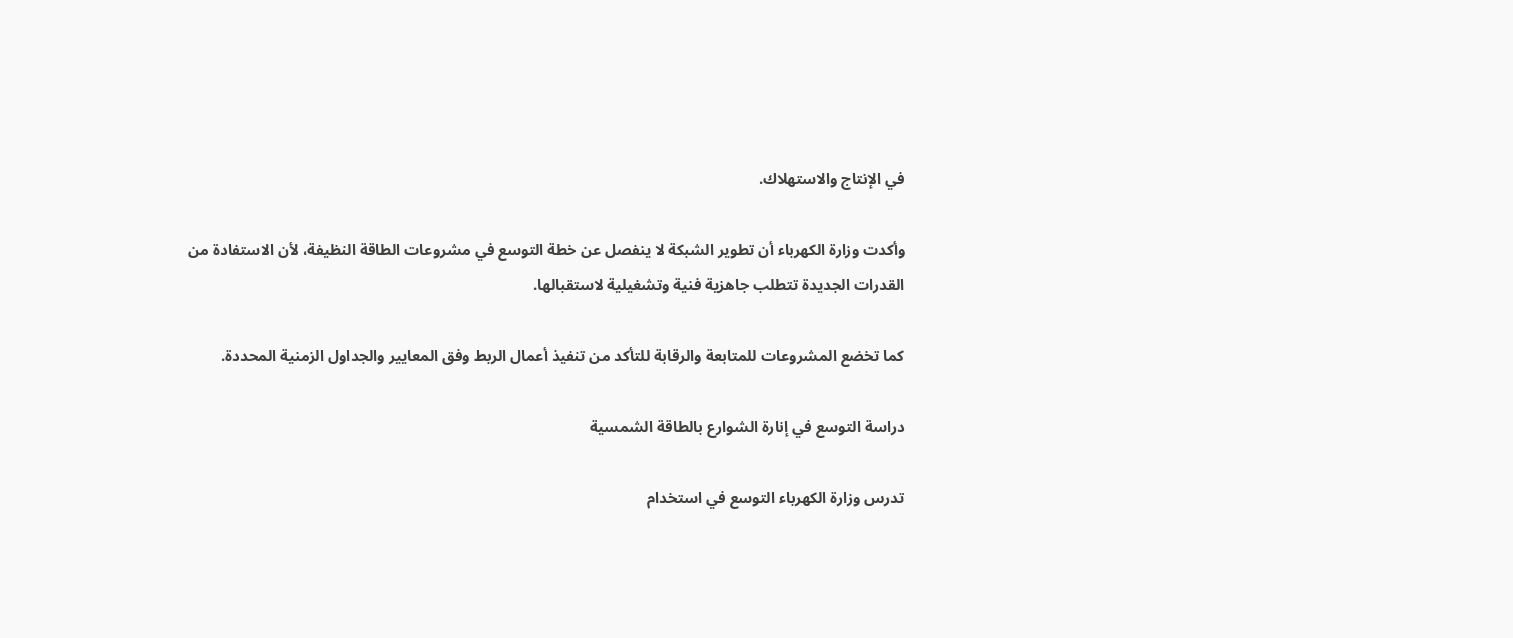في الإنتاج والاستهلاك.

وأكدت وزارة الكهرباء أن تطوير الشبكة لا ينفصل عن خطة التوسع في مشروعات الطاقة النظيفة، لأن الاستفادة من القدرات الجديدة تتطلب جاهزية فنية وتشغيلية لاستقبالها.

كما تخضع المشروعات للمتابعة والرقابة للتأكد من تنفيذ أعمال الربط وفق المعايير والجداول الزمنية المحددة.

دراسة التوسع في إنارة الشوارع بالطاقة الشمسية

تدرس وزارة الكهرباء التوسع في استخدام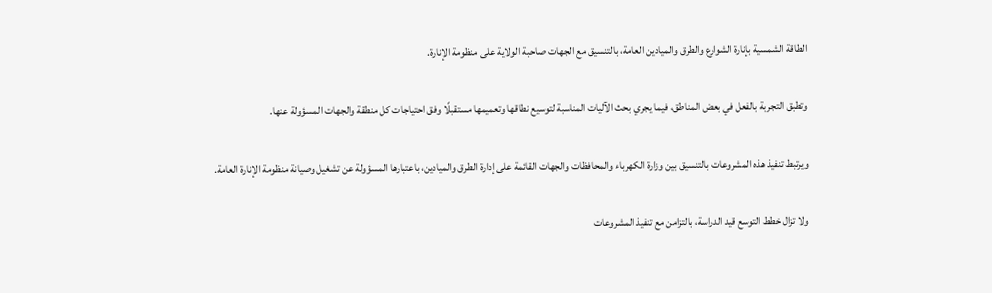الطاقة الشمسية بإنارة الشوارع والطرق والميادين العامة، بالتنسيق مع الجهات صاحبة الولاية على منظومة الإنارة.

وتطبق التجربة بالفعل في بعض المناطق، فيما يجري بحث الآليات المناسبة لتوسيع نطاقها وتعميمها مستقبلًا وفق احتياجات كل منطقة والجهات المسؤولة عنها.

ويرتبط تنفيذ هذه المشروعات بالتنسيق بين وزارة الكهرباء والمحافظات والجهات القائمة على إدارة الطرق والميادين، باعتبارها المسؤولة عن تشغيل وصيانة منظومة الإنارة العامة.

ولا تزال خطط التوسع قيد الدراسة، بالتزامن مع تنفيذ المشروعات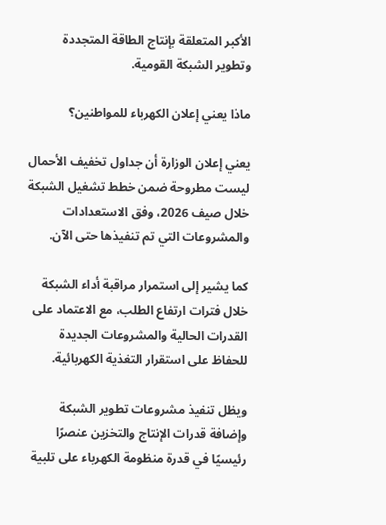الأكبر المتعلقة بإنتاج الطاقة المتجددة وتطوير الشبكة القومية.

ماذا يعني إعلان الكهرباء للمواطنين؟

يعني إعلان الوزارة أن جداول تخفيف الأحمال ليست مطروحة ضمن خطط تشغيل الشبكة خلال صيف 2026، وفق الاستعدادات والمشروعات التي تم تنفيذها حتى الآن.

كما يشير إلى استمرار مراقبة أداء الشبكة خلال فترات ارتفاع الطلب، مع الاعتماد على القدرات الحالية والمشروعات الجديدة للحفاظ على استقرار التغذية الكهربائية.

ويظل تنفيذ مشروعات تطوير الشبكة وإضافة قدرات الإنتاج والتخزين عنصرًا رئيسيًا في قدرة منظومة الكهرباء على تلبية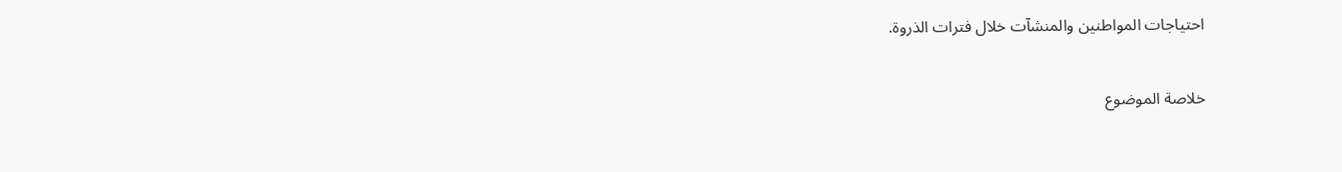احتياجات المواطنين والمنشآت خلال فترات الذروة.

خلاصة الموضوع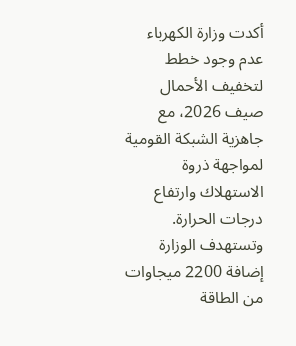أكدت وزارة الكهرباء عدم وجود خطط لتخفيف الأحمال صيف 2026، مع جاهزية الشبكة القومية لمواجهة ذروة الاستهلاك وارتفاع درجات الحرارة. وتستهدف الوزارة إضافة 2200 ميجاوات من الطاقة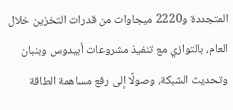المتجددة و2220 ميجاوات من قدرات التخزين خلال العام، بالتوازي مع تنفيذ مشروعات أبيدوس وبنبان وتحديث الشبكة، وصولًا إلى رفع مساهمة الطاقة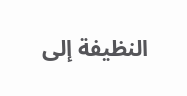النظيفة إلى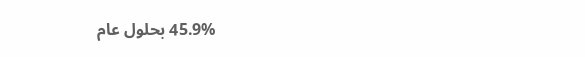45.9% بحلول عام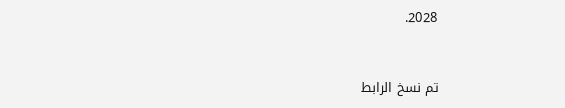2028.


تم نسخ الرابط